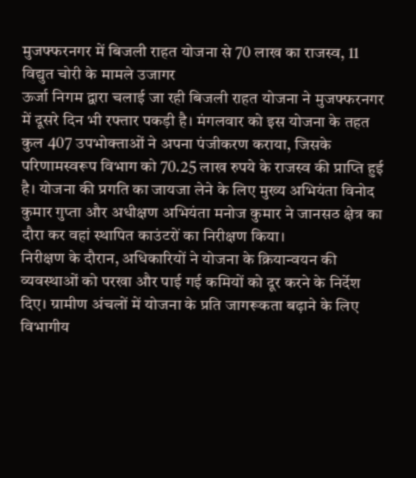मुजफ्फरनगर में बिजली राहत योजना से 70 लाख का राजस्व, 11 विद्युत चोरी के मामले उजागर
ऊर्जा निगम द्वारा चलाई जा रही बिजली राहत योजना ने मुजफ्फरनगर में दूसरे दिन भी रफ्तार पकड़ी है। मंगलवार को इस योजना के तहत कुल 407 उपभोक्ताओं ने अपना पंजीकरण कराया, जिसके परिणामस्वरूप विभाग को 70.25 लाख रुपये के राजस्व की प्राप्ति हुई है। योजना की प्रगति का जायजा लेने के लिए मुख्य अभियंता विनोद कुमार गुप्ता और अधीक्षण अभियंता मनोज कुमार ने जानसठ क्षेत्र का दौरा कर वहां स्थापित काउंटरों का निरीक्षण किया।
निरीक्षण के दौरान, अधिकारियों ने योजना के क्रियान्वयन की व्यवस्थाओं को परखा और पाई गई कमियों को दूर करने के निर्देश दिए। ग्रामीण अंचलों में योजना के प्रति जागरूकता बढ़ाने के लिए विभागीय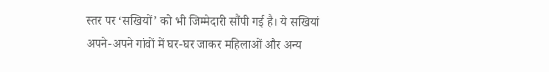स्तर पर ‘सखियों’ को भी जिम्मेदारी सौंपी गई है। ये सखियां अपने-अपने गांवों में घर-घर जाकर महिलाओं और अन्य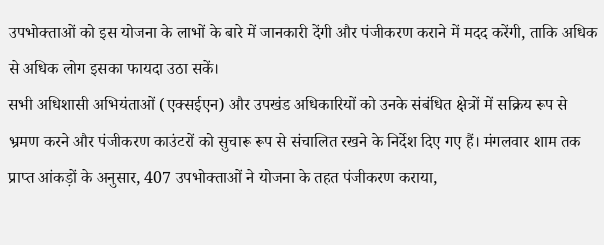उपभोक्ताओं को इस योजना के लाभों के बारे में जानकारी देंगी और पंजीकरण कराने में मदद करेंगी, ताकि अधिक से अधिक लोग इसका फायदा उठा सकें।
सभी अधिशासी अभियंताओं (एक्सईएन) और उपखंड अधिकारियों को उनके संबंधित क्षेत्रों में सक्रिय रूप से भ्रमण करने और पंजीकरण काउंटरों को सुचारू रूप से संचालित रखने के निर्देश दिए गए हैं। मंगलवार शाम तक प्राप्त आंकड़ों के अनुसार, 407 उपभोक्ताओं ने योजना के तहत पंजीकरण कराया,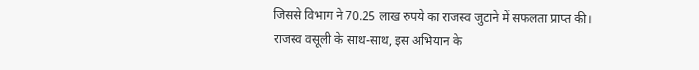जिससे विभाग ने 70.25 लाख रुपये का राजस्व जुटाने में सफलता प्राप्त की।
राजस्व वसूली के साथ-साथ, इस अभियान के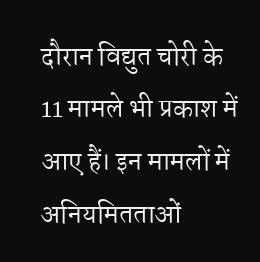दौरान विद्युत चोरी के 11 मामले भी प्रकाश में आए हैं। इन मामलों में अनियमितताओं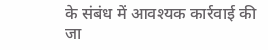के संबंध में आवश्यक कार्रवाई की जा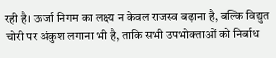रही है। ऊर्जा निगम का लक्ष्य न केवल राजस्व बढ़ाना है, बल्कि विद्युत चोरी पर अंकुश लगाना भी है, ताकि सभी उपभोक्ताओं को निर्बाध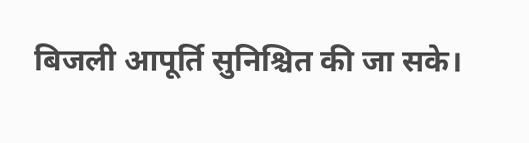बिजली आपूर्ति सुनिश्चित की जा सके।